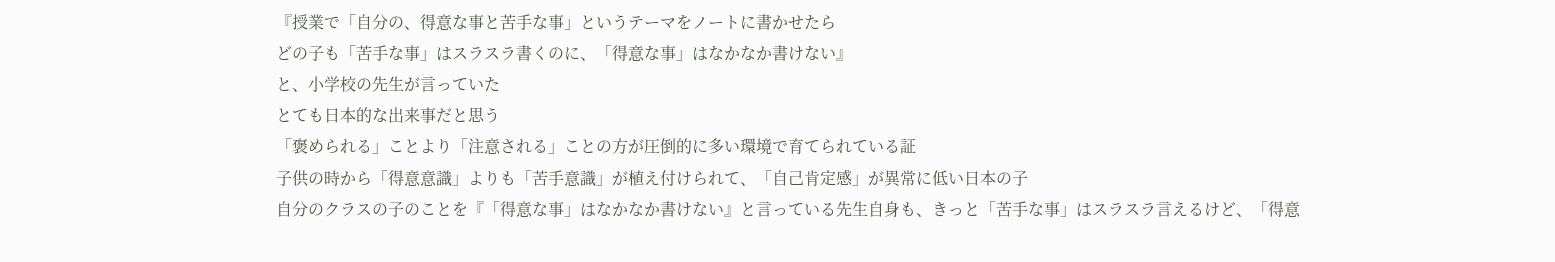『授業で「自分の、得意な事と苦手な事」というテーマをノートに書かせたら
どの子も「苦手な事」はスラスラ書くのに、「得意な事」はなかなか書けない』
と、小学校の先生が言っていた
とても日本的な出来事だと思う
「褒められる」ことより「注意される」ことの方が圧倒的に多い環境で育てられている証
子供の時から「得意意識」よりも「苦手意識」が植え付けられて、「自己肯定感」が異常に低い日本の子
自分のクラスの子のことを『「得意な事」はなかなか書けない』と言っている先生自身も、きっと「苦手な事」はスラスラ言えるけど、「得意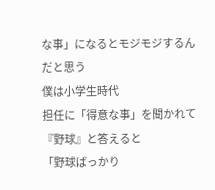な事」になるとモジモジするんだと思う
僕は小学生時代
担任に「得意な事」を聞かれて『野球』と答えると
「野球ばっかり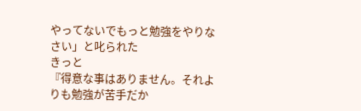やってないでもっと勉強をやりなさい」と叱られた
きっと
『得意な事はありません。それよりも勉強が苦手だか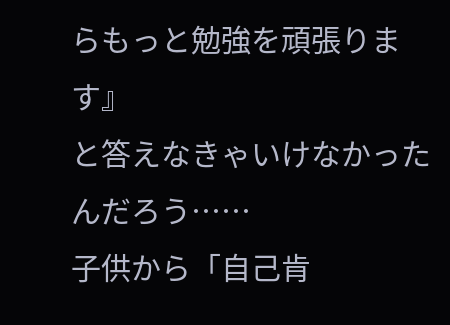らもっと勉強を頑張ります』
と答えなきゃいけなかったんだろう……
子供から「自己肯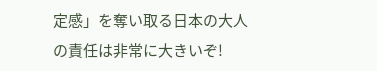定感」を奪い取る日本の大人の責任は非常に大きいぞ!